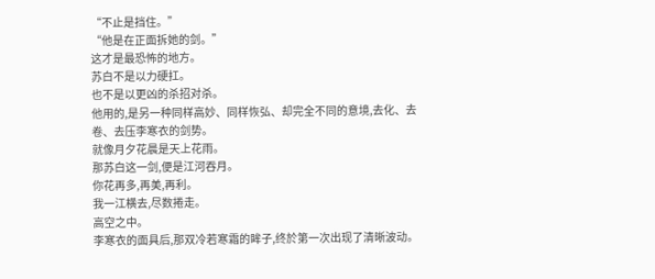“不止是挡住。”
“他是在正面拆她的剑。”
这才是最恐怖的地方。
苏白不是以力硬扛。
也不是以更凶的杀招对杀。
他用的,是另一种同样高妙、同样恢弘、却完全不同的意境,去化、去卷、去压李寒衣的剑势。
就像月夕花晨是天上花雨。
那苏白这一剑,便是江河吞月。
你花再多,再美,再利。
我一江横去,尽数捲走。
高空之中。
李寒衣的面具后,那双冷若寒霜的眸子,终於第一次出现了清晰波动。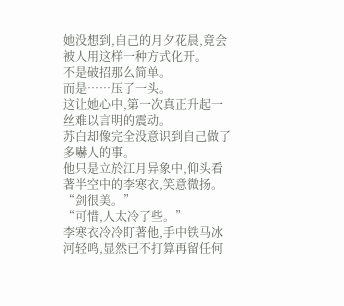她没想到,自己的月夕花晨,竟会被人用这样一种方式化开。
不是破招那么简单。
而是……压了一头。
这让她心中,第一次真正升起一丝难以言明的震动。
苏白却像完全没意识到自己做了多嚇人的事。
他只是立於江月异象中,仰头看著半空中的李寒衣,笑意微扬。
“剑很美。”
“可惜,人太冷了些。”
李寒衣冷冷盯著他,手中铁马冰河轻鸣,显然已不打算再留任何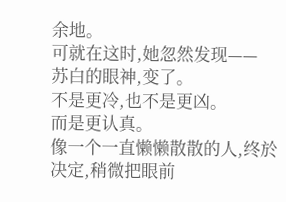余地。
可就在这时,她忽然发现——
苏白的眼神,变了。
不是更冷,也不是更凶。
而是更认真。
像一个一直懒懒散散的人,终於决定,稍微把眼前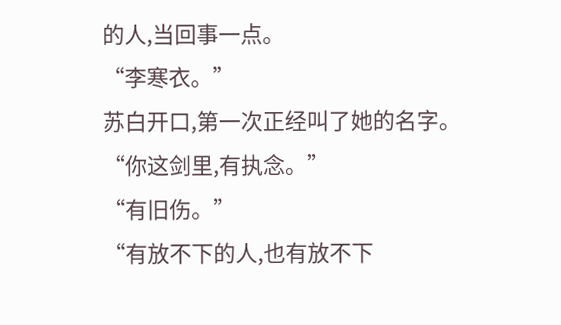的人,当回事一点。
“李寒衣。”
苏白开口,第一次正经叫了她的名字。
“你这剑里,有执念。”
“有旧伤。”
“有放不下的人,也有放不下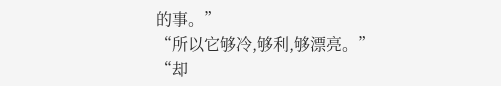的事。”
“所以它够冷,够利,够漂亮。”
“却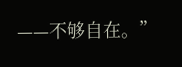——不够自在。”